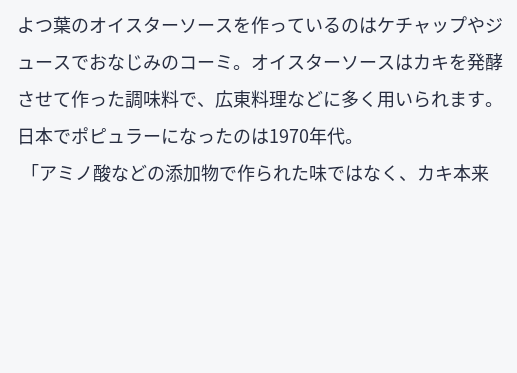よつ葉のオイスターソースを作っているのはケチャップやジュースでおなじみのコーミ。オイスターソースはカキを発酵させて作った調味料で、広東料理などに多く用いられます。日本でポピュラーになったのは1970年代。
 「アミノ酸などの添加物で作られた味ではなく、カキ本来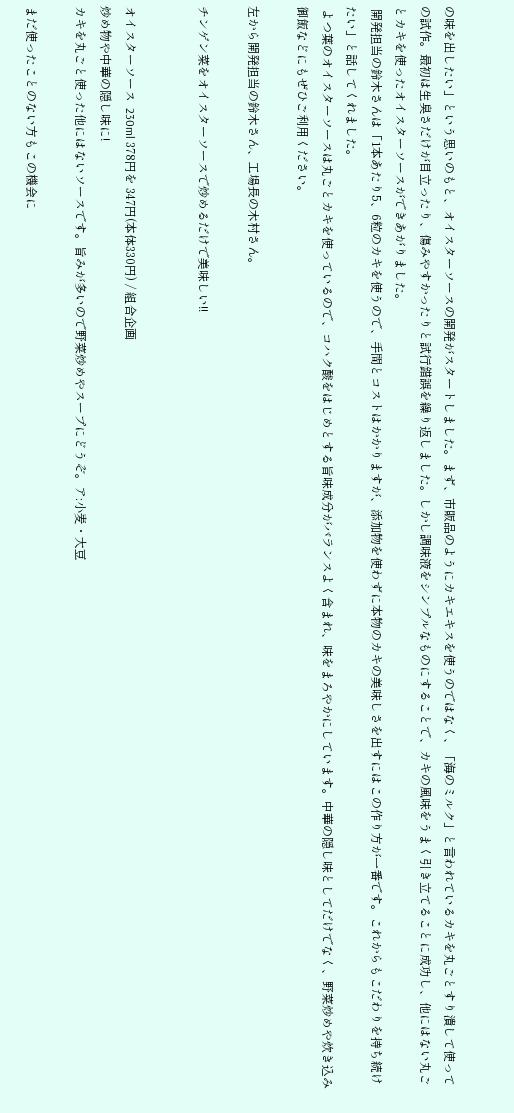の味を出したい」という思いのもと、オイスターソースの開発がスタートしました。まず、市販品のようにカキエキスを使うのではなく、「海のミルク」と言われているカキを丸ごとすり潰して使っての試作。最初は生臭さだけが目立ったり、傷みやすかったりと試行錯誤を繰り返しました。しかし調味液をシンプルなものにすることで、カキの風味をうまく引き立てることに成功し、他にはない丸ごとカキを使ったオイスターソースができあがりました。
 開発担当の鈴木さんは「1本あたり5、6粒のカキを使うので、手間とコストはかかりますが、添加物を使わずに本物のカキの美味しさを出すにはこの作り方が一番です。これからもこだわりを持ち続けたい」と話してくれました。
 よつ葉のオイスターソースは丸ごとカキを使っているので、コハク酸をはじめとする旨味成分がバランスよく含まれ、味をまろやかにしています。中華の隠し味としてだけでなく、野菜炒めや炊き込み御飯などにもぜひご利用ください。

左から開発担当の鈴木さん、工場長の木村さん。

チンゲン菜をオイスターソースで炒めるだけで美味しい!!


オイスターソース  230ml 378円を 347円(本体330円) / 組合企画
炒め物や中華の隠し味に!
カキを丸ごと使った他にはないソースです。旨みが多いので野菜炒めやスープにどうぞ。ア:小麦・大豆

まだ使ったことのない方もこの機会に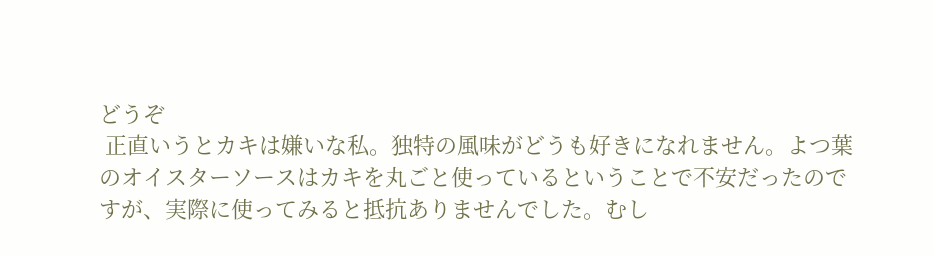どうぞ
 正直いうとカキは嫌いな私。独特の風味がどうも好きになれません。よつ葉のオイスターソースはカキを丸ごと使っているということで不安だったのですが、実際に使ってみると抵抗ありませんでした。むし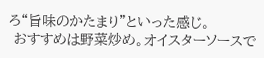ろ“旨味のかたまり”といった感じ。
 おすすめは野菜炒め。オイスターソースで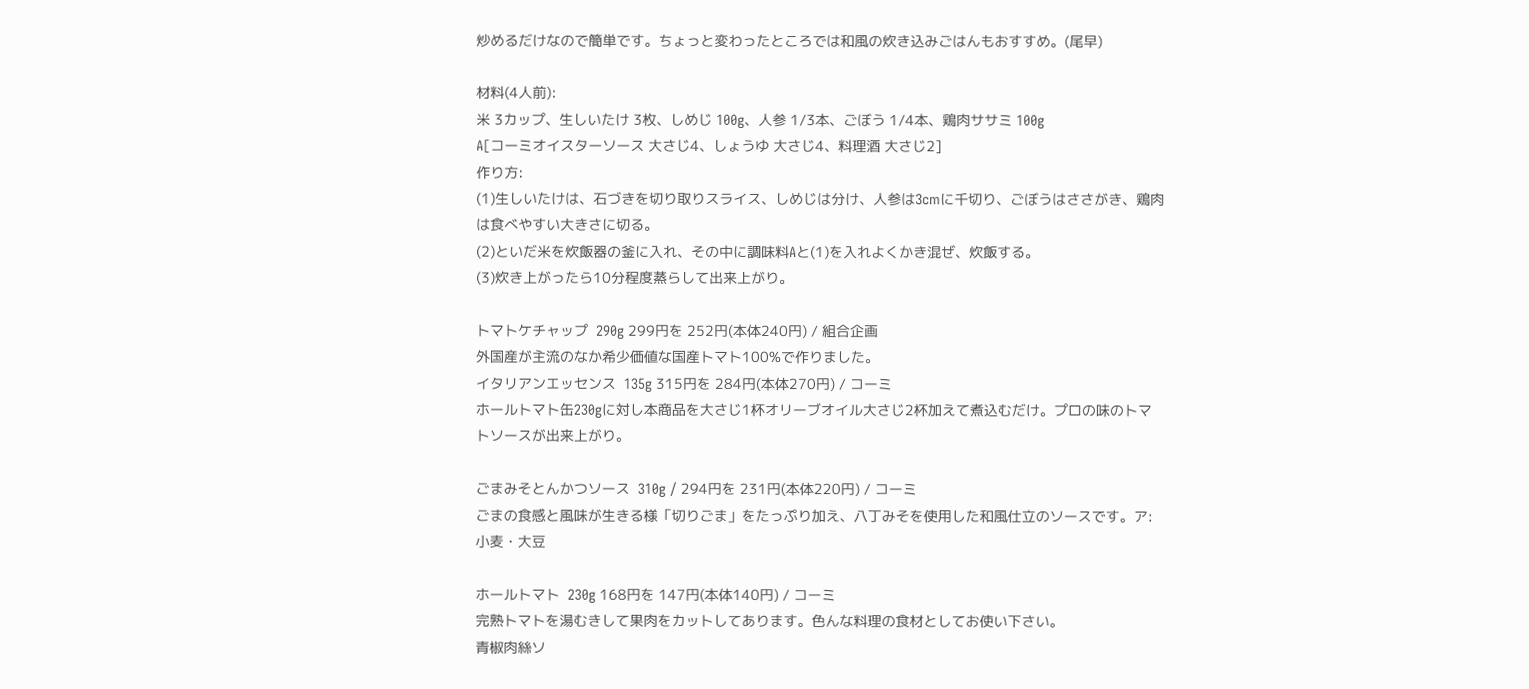炒めるだけなので簡単です。ちょっと変わったところでは和風の炊き込みごはんもおすすめ。(尾早)

材料(4人前):
米 3カップ、生しいたけ 3枚、しめじ 100g、人参 1/3本、ごぼう 1/4本、鶏肉ササミ 100g
A[コーミオイスターソース 大さじ4、しょうゆ 大さじ4、料理酒 大さじ2]
作り方:
(1)生しいたけは、石づきを切り取りスライス、しめじは分け、人参は3cmに千切り、ごぼうはささがき、鶏肉は食べやすい大きさに切る。
(2)といだ米を炊飯器の釜に入れ、その中に調味料Aと(1)を入れよくかき混ぜ、炊飯する。
(3)炊き上がったら10分程度蒸らして出来上がり。

トマトケチャップ  290g 299円を 252円(本体240円) / 組合企画
外国産が主流のなか希少価値な国産トマト100%で作りました。
イタリアンエッセンス  135g 315円を 284円(本体270円) / コーミ
ホールトマト缶230gに対し本商品を大さじ1杯オリーブオイル大さじ2杯加えて煮込むだけ。プロの味のトマトソースが出来上がり。

ごまみそとんかつソース  310g / 294円を 231円(本体220円) / コーミ
ごまの食感と風味が生きる様「切りごま」をたっぷり加え、八丁みそを使用した和風仕立のソースです。ア:小麦・大豆

ホールトマト  230g 168円を 147円(本体140円) / コーミ
完熟トマトを湯むきして果肉をカットしてあります。色んな料理の食材としてお使い下さい。
青椒肉絲ソ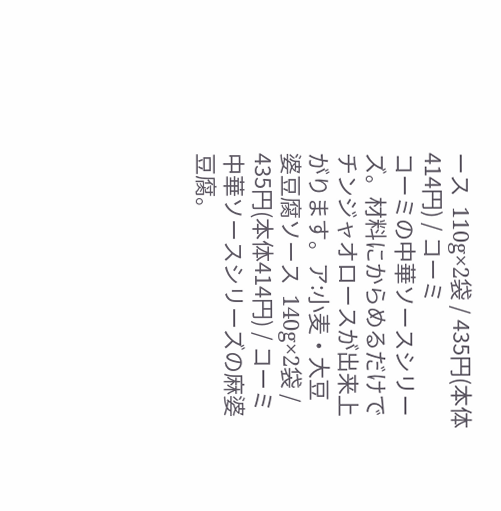ース  110g×2袋 / 435円(本体414円) / コーミ
コーミの中華ソースシリーズ。材料にからめるだけでチンジャオロースが出来上がります。ア:小麦・大豆
婆豆腐ソース  140g×2袋 / 435円(本体414円) / コーミ
中華ソースシリーズの麻婆豆腐。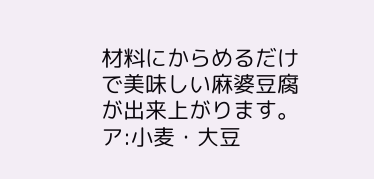材料にからめるだけで美味しい麻婆豆腐が出来上がります。ア:小麦・大豆